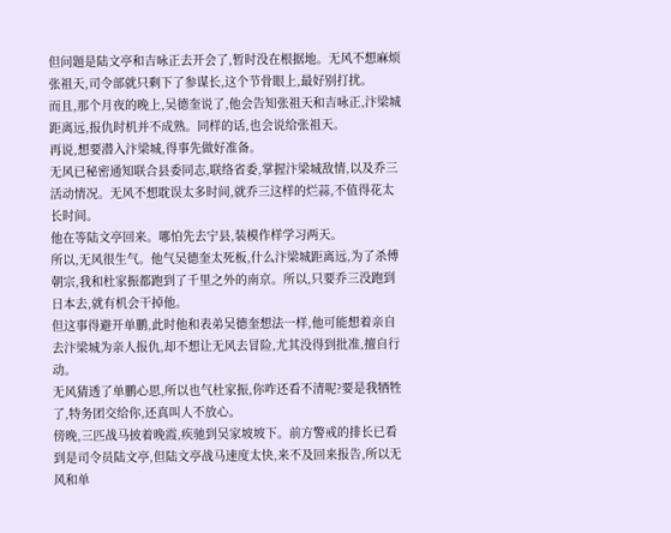但问题是陆文亭和吉咏正去开会了,暂时没在根据地。无风不想麻烦张祖天,司令部就只剩下了参谋长,这个节骨眼上,最好别打扰。
而且,那个月夜的晚上,吴德奎说了,他会告知张祖天和吉咏正,汴梁城距离远,报仇时机并不成熟。同样的话,也会说给张祖天。
再说,想要潜入汴梁城,得事先做好准备。
无风已秘密通知联合县委同志,联络省委,掌握汴梁城敌情,以及乔三活动情况。无风不想耽误太多时间,就乔三这样的烂蒜,不值得花太长时间。
他在等陆文亭回来。哪怕先去宁县,装模作样学习两天。
所以,无风很生气。他气吴德奎太死板,什么汴梁城距离远,为了杀傅朝宗,我和杜家振都跑到了千里之外的南京。所以,只要乔三没跑到日本去,就有机会干掉他。
但这事得避开单鹏,此时他和表弟吴德奎想法一样,他可能想着亲自去汴梁城为亲人报仇,却不想让无风去冒险,尤其没得到批准,擅自行动。
无风猜透了单鹏心思,所以也气杜家振,你咋还看不清呢?要是我牺牲了,特务团交给你,还真叫人不放心。
傍晚,三匹战马披着晚霞,疾驰到吴家坡坡下。前方警戒的排长已看到是司令员陆文亭,但陆文亭战马速度太快,来不及回来报告,所以无风和单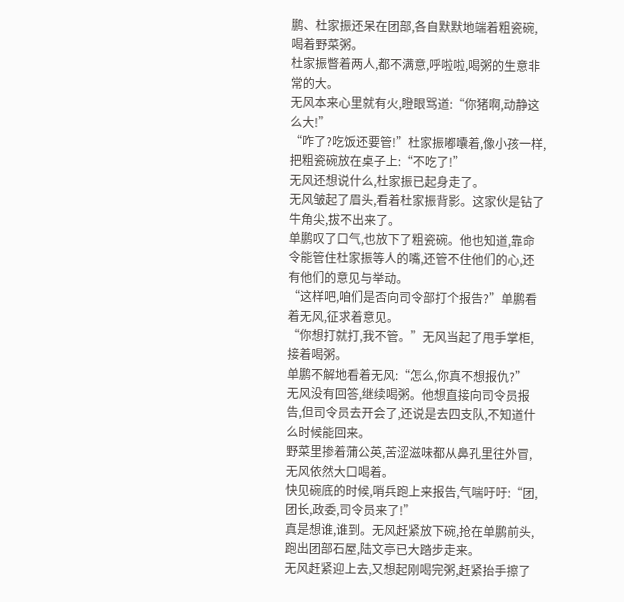鹏、杜家振还呆在团部,各自默默地端着粗瓷碗,喝着野菜粥。
杜家振瞥着两人,都不满意,呼啦啦,喝粥的生意非常的大。
无风本来心里就有火,瞪眼骂道:“你猪啊,动静这么大!”
“咋了?吃饭还要管!”杜家振嘟囔着,像小孩一样,把粗瓷碗放在桌子上:“不吃了!”
无风还想说什么,杜家振已起身走了。
无风皱起了眉头,看着杜家振背影。这家伙是钻了牛角尖,拔不出来了。
单鹏叹了口气,也放下了粗瓷碗。他也知道,靠命令能管住杜家振等人的嘴,还管不住他们的心,还有他们的意见与举动。
“这样吧,咱们是否向司令部打个报告?”单鹏看着无风,征求着意见。
“你想打就打,我不管。”无风当起了甩手掌柜,接着喝粥。
单鹏不解地看着无风:“怎么,你真不想报仇?”
无风没有回答,继续喝粥。他想直接向司令员报告,但司令员去开会了,还说是去四支队,不知道什么时候能回来。
野菜里掺着蒲公英,苦涩滋味都从鼻孔里往外冒,无风依然大口喝着。
快见碗底的时候,哨兵跑上来报告,气喘吁吁:“团,团长,政委,司令员来了!”
真是想谁,谁到。无风赶紧放下碗,抢在单鹏前头,跑出团部石屋,陆文亭已大踏步走来。
无风赶紧迎上去,又想起刚喝完粥,赶紧抬手擦了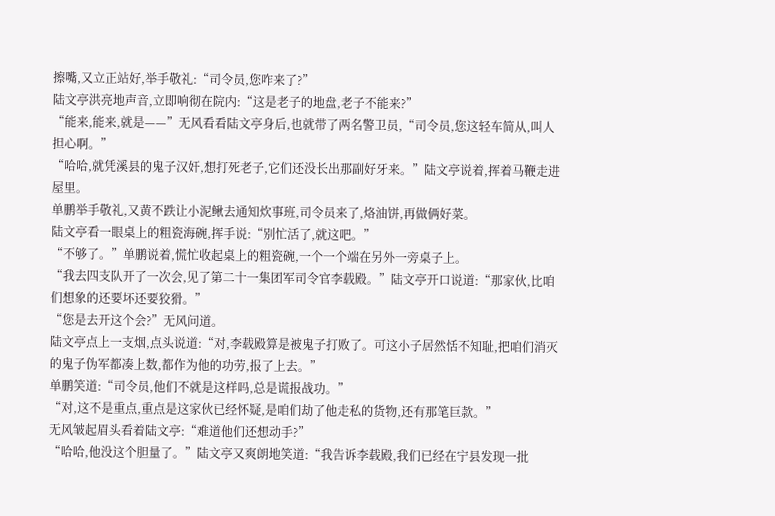擦嘴,又立正站好,举手敬礼:“司令员,您咋来了?”
陆文亭洪亮地声音,立即响彻在院内:“这是老子的地盘,老子不能来?”
“能来,能来,就是——”无风看看陆文亭身后,也就带了两名警卫员,“司令员,您这轻车简从,叫人担心啊。”
“哈哈,就凭溪县的鬼子汉奸,想打死老子,它们还没长出那副好牙来。”陆文亭说着,挥着马鞭走进屋里。
单鹏举手敬礼,又黄不跌让小泥鳅去通知炊事班,司令员来了,烙油饼,再做俩好菜。
陆文亭看一眼桌上的粗瓷海碗,挥手说:“别忙活了,就这吧。”
“不够了。”单鹏说着,慌忙收起桌上的粗瓷碗,一个一个端在另外一旁桌子上。
“我去四支队开了一次会,见了第二十一集团军司令官李载殿。”陆文亭开口说道:“那家伙,比咱们想象的还要坏还要狡猾。”
“您是去开这个会?”无风问道。
陆文亭点上一支烟,点头说道:“对,李载殿算是被鬼子打败了。可这小子居然恬不知耻,把咱们消灭的鬼子伪军都凑上数,都作为他的功劳,报了上去。”
单鹏笑道:“司令员,他们不就是这样吗,总是谎报战功。”
“对,这不是重点,重点是这家伙已经怀疑,是咱们劫了他走私的货物,还有那笔巨款。”
无风皱起眉头看着陆文亭:“难道他们还想动手?”
“哈哈,他没这个胆量了。”陆文亭又爽朗地笑道:“我告诉李载殿,我们已经在宁县发现一批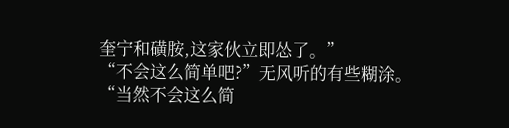奎宁和磺胺,这家伙立即怂了。”
“不会这么简单吧?”无风听的有些糊涂。
“当然不会这么简